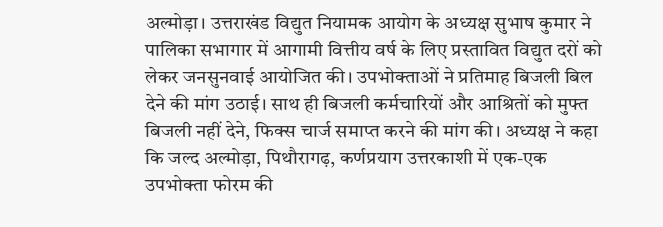अल्मोड़ा। उत्तराखंड विद्युत नियामक आयोग के अध्यक्ष सुभाष कुमार ने पालिका सभागार में आगामी वित्तीय वर्ष के लिए प्रस्तावित विद्युत दरों को लेकर जनसुनवाई आयोजित की। उपभोक्ताओं ने प्रतिमाह बिजली बिल देने की मांग उठाई। साथ ही बिजली कर्मचारियों और आश्रितों को मुफ्त बिजली नहीं देने, फिक्स चार्ज समाप्त करने की मांग की। अध्यक्ष ने कहा कि जल्द अल्मोड़ा, पिथौरागढ़, कर्णप्रयाग उत्तरकाशी में एक-एक उपभोक्ता फोरम की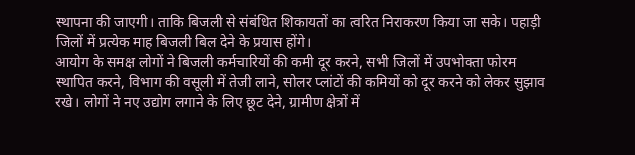स्थापना की जाएगी। ताकि बिजली से संबंधित शिकायतों का त्वरित निराकरण किया जा सके। पहाड़ी जिलों में प्रत्येक माह बिजली बिल देने के प्रयास होंगे।
आयोग के समक्ष लोगों ने बिजली कर्मचारियों की कमी दूर करने, सभी जिलों में उपभोक्ता फोरम स्थापित करने, विभाग की वसूली में तेजी लाने, सोलर प्लांटों की कमियों को दूर करने को लेकर सुझाव रखे। लोगों ने नए उद्योग लगाने के लिए छूट देने, ग्रामीण क्षेत्रों में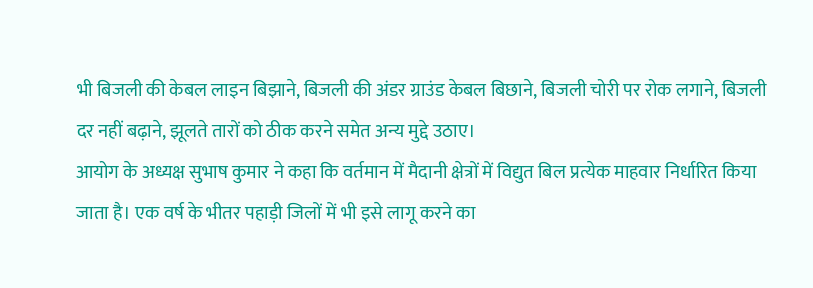भी बिजली की केबल लाइन बिझाने, बिजली की अंडर ग्राउंड केबल बिछाने, बिजली चोरी पर रोक लगाने, बिजली दर नहीं बढ़ाने, झूलते तारों को ठीक करने समेत अन्य मुद्दे उठाए।
आयोग के अध्यक्ष सुभाष कुमार ने कहा कि वर्तमान में मैदानी क्षेत्रों में विद्युत बिल प्रत्येक माहवार निर्धारित किया जाता है। एक वर्ष के भीतर पहाड़ी जिलों में भी इसे लागू करने का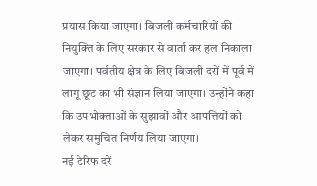प्रयास किया जाएगा। बिजली कर्मचारियों की नियुक्ति के लिए सरकार से वार्ता कर हल निकाला जाएगा। पर्वतीय क्षेत्र के लिए बिजली दरों में पूर्व में लागू छूट का भी संज्ञान लिया जाएगा। उन्होंने कहा कि उपभोक्ताओं के सुझावों और आपत्तियों को लेकर समुचित निर्णय लिया जाएगा।
नई टेरिफ दरें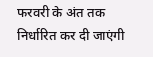फरवरी के अंत तक निर्धारित कर दी जाएंगी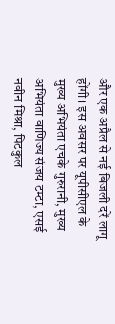और एक अप्रैल से नई बिजली दरें लागू होंगी। इस अवसर पर यूपीसीएल के मुख्य अभियंता एचके गुरुरानी, मुख्य अभियंता वाणिज्य संजय टम्टा, एसई नवीन मिश्रा, पिटकुल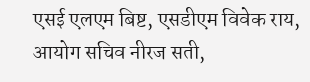एसई एलएम बिष्ट, एसडीएम विवेक राय, आयोग सचिव नीरज सती,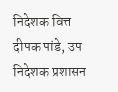निदेशक वित्त दीपक पांडे, उप निदेशक प्रशासन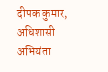दीपक कुमार, अधिशासी अभियंता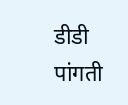डीडी पांगती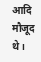आदि मौजूद थे।